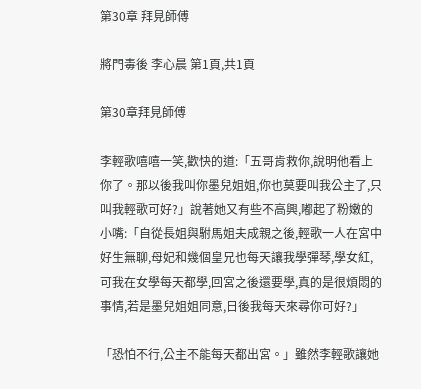第30章 拜見師傅

將門毒後 李心晨 第1頁,共1頁

第30章拜見師傅

李輕歌嘻嘻一笑,歡快的道:「五哥肯救你,說明他看上你了。那以後我叫你墨兒姐姐,你也莫要叫我公主了,只叫我輕歌可好?」說著她又有些不高興,嘟起了粉嫩的小嘴:「自從長姐與駙馬姐夫成親之後,輕歌一人在宮中好生無聊,母妃和幾個皇兄也每天讓我學彈琴,學女紅,可我在女學每天都學,回宮之後還要學,真的是很煩悶的事情,若是墨兒姐姐同意,日後我每天來尋你可好?」

「恐怕不行,公主不能每天都出宮。」雖然李輕歌讓她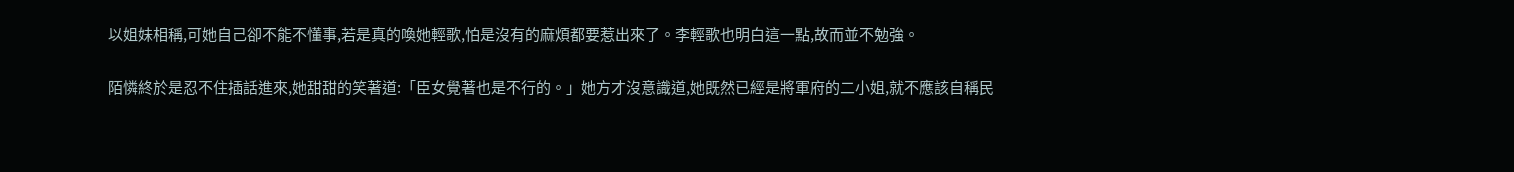以姐妹相稱,可她自己卻不能不懂事,若是真的喚她輕歌,怕是沒有的麻煩都要惹出來了。李輕歌也明白這一點,故而並不勉強。

陌憐終於是忍不住插話進來,她甜甜的笑著道:「臣女覺著也是不行的。」她方才沒意識道,她既然已經是將軍府的二小姐,就不應該自稱民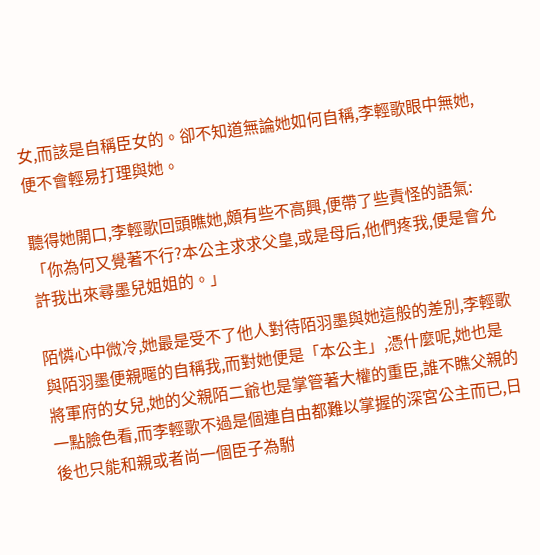女,而該是自稱臣女的。卻不知道無論她如何自稱,李輕歌眼中無她,便不會輕易打理與她。

聽得她開口,李輕歌回頭瞧她,頗有些不高興,便帶了些責怪的語氣:「你為何又覺著不行?本公主求求父皇,或是母后,他們疼我,便是會允許我出來尋墨兒姐姐的。」

陌憐心中微冷,她最是受不了他人對待陌羽墨與她這般的差別,李輕歌與陌羽墨便親暱的自稱我,而對她便是「本公主」,憑什麼呢,她也是將軍府的女兒,她的父親陌二爺也是掌管著大權的重臣,誰不瞧父親的一點臉色看,而李輕歌不過是個連自由都難以掌握的深宮公主而已,日後也只能和親或者尚一個臣子為駙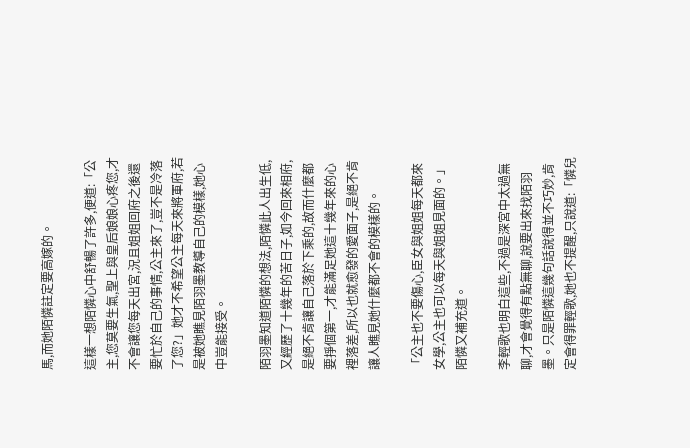馬,而她陌憐註定要高嫁的。

這樣一想陌憐心中舒暢了許多,便道:「公主,您莫要生氣,聖上與皇后娘娘心疼您,才不會讓您每天出宮,況且姐姐回府之後還要忙於自己的事情,公主來了,豈不是冷落了您?」她才不希望公主每天來將軍府,若是被她瞧見陌羽墨教導自己的模樣,她心中豈能接受。

陌羽墨知道陌憐的想法,陌憐此人出生低,又經歷了十幾年的苦日子,如今回來相府,是絕不肯讓自己落於下乘的,故而什麼都要掙個第一,才能滿足她這十幾年來的心裡落差,所以也就愈發的愛面子,是絕不肯讓人瞧見她什麼都不會的模樣的。

「公主也不要傷心,臣女與姐姐每天都來女學,公主也可以每天與姐姐見面的。」陌憐又補充道。

李輕歌也明白這些,不過是深宮中太過無聊,才會覺得有點無聊,說要出來找陌羽墨。只是陌憐這幾句話說得並不巧妙,肯定會得罪輕歌,她也不提醒,只說道:「憐兒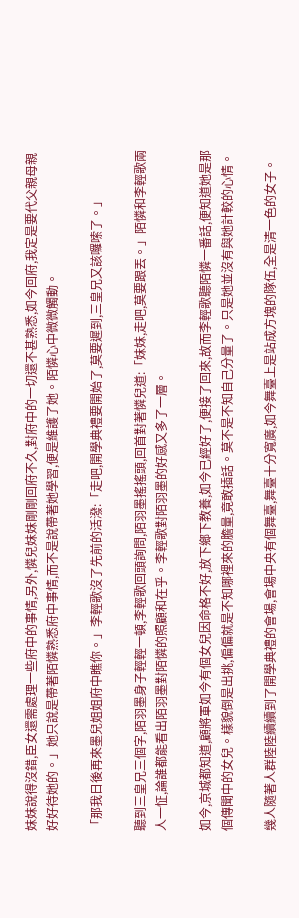妹妹說得沒錯,臣女還需處理一些府中的事情,另外,憐兒妹妹剛剛回府不久,對府中的一切還不甚熟悉,如今回府,我定是要代父親母親好好待她的。」她只說是帶著陌憐熟悉府中事情,而不是說帶著她學習,便是維護了她。陌憐心中微微觸動。

「那我日後再來墨兒姐姐府中瞧你。」李輕歌沒了先前的活潑:「走吧,開學典禮要開始了,莫要遲到,三皇兄又該囉嗦了。」

聽到三皇兄三個字,陌羽墨身子輕輕一頓,李輕歌回頭詢問,陌羽墨搖搖頭,回首對著憐兒道:「妹妹,走吧,莫要跟丟。」陌憐和李輕歌兩人一怔,論誰都能看出陌羽墨對陌憐的照顧和在乎。李輕歌對陌羽墨的好感又多了一層。

如今,京城都知道,顧將軍如今有個女兒因命格不好,放下鄉下教養,如今已經好了,便接了回來,故而李輕歌聽陌憐一番話,便知道她是那個傳聞中的女兒。樣貌倒是出挑,偏偏就是不知哪裡來的膽量,竟敢插話。莫不是不知自己分量了。只是她並沒有與她計較的心情。

幾人隨著人群陸陸續續到了開學典禮的會場,會場中央有個舞臺,舞臺十分寬廣,如今舞臺上是站成方塊的隊伍,全是清一色的女子。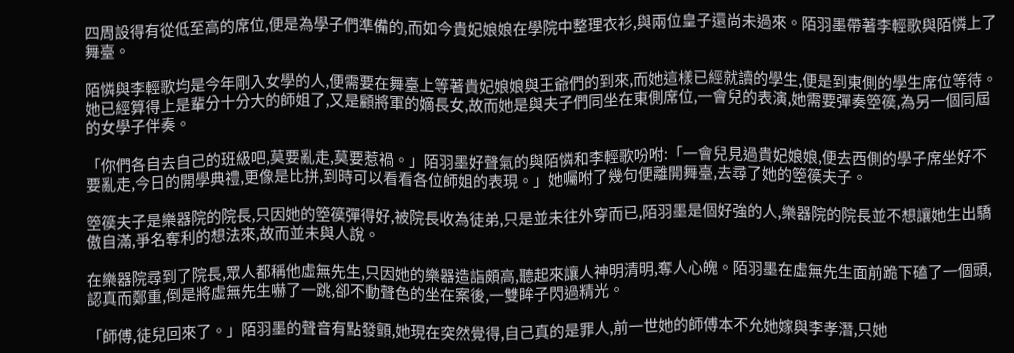四周設得有從低至高的席位,便是為學子們準備的,而如今貴妃娘娘在學院中整理衣衫,與兩位皇子還尚未過來。陌羽墨帶著李輕歌與陌憐上了舞臺。

陌憐與李輕歌均是今年剛入女學的人,便需要在舞臺上等著貴妃娘娘與王爺們的到來,而她這樣已經就讀的學生,便是到東側的學生席位等待。她已經算得上是輩分十分大的師姐了,又是顧將軍的嫡長女,故而她是與夫子們同坐在東側席位,一會兒的表演,她需要彈奏箜篌,為另一個同屆的女學子伴奏。

「你們各自去自己的班級吧,莫要亂走,莫要惹禍。」陌羽墨好聲氣的與陌憐和李輕歌吩咐:「一會兒見過貴妃娘娘,便去西側的學子席坐好不要亂走,今日的開學典禮,更像是比拼,到時可以看看各位師姐的表現。」她囑咐了幾句便離開舞臺,去尋了她的箜篌夫子。

箜篌夫子是樂器院的院長,只因她的箜篌彈得好,被院長收為徒弟,只是並未往外穿而已,陌羽墨是個好強的人,樂器院的院長並不想讓她生出驕傲自滿,爭名奪利的想法來,故而並未與人說。

在樂器院尋到了院長,眾人都稱他虛無先生,只因她的樂器造詣頗高,聽起來讓人神明清明,奪人心魄。陌羽墨在虛無先生面前跪下磕了一個頭,認真而鄭重,倒是將虛無先生嚇了一跳,卻不動聲色的坐在案後,一雙眸子閃過精光。

「師傅,徒兒回來了。」陌羽墨的聲音有點發顫,她現在突然覺得,自己真的是罪人,前一世她的師傅本不允她嫁與李孝潛,只她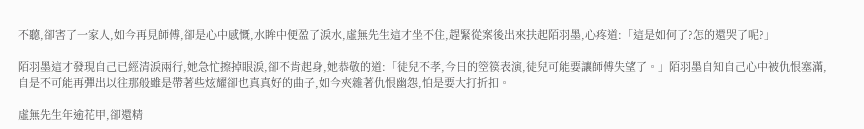不聽,卻害了一家人,如今再見師傅,卻是心中感慨,水眸中便盈了淚水,虛無先生這才坐不住,趕緊從案後出來扶起陌羽墨,心疼道:「這是如何了?怎的還哭了呢?」

陌羽墨這才發現自己已經清淚兩行,她急忙擦掉眼淚,卻不肯起身,她恭敬的道:「徒兒不孝,今日的箜篌表演,徒兒可能要讓師傅失望了。」陌羽墨自知自己心中被仇恨塞滿,自是不可能再彈出以往那般雖是帶著些炫耀卻也真真好的曲子,如今夾雜著仇恨幽怨,怕是要大打折扣。

虛無先生年逾花甲,卻還精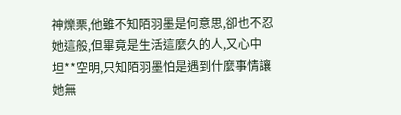神爍栗,他雖不知陌羽墨是何意思,卻也不忍她這般,但畢竟是生活這麼久的人,又心中坦**空明,只知陌羽墨怕是遇到什麼事情讓她無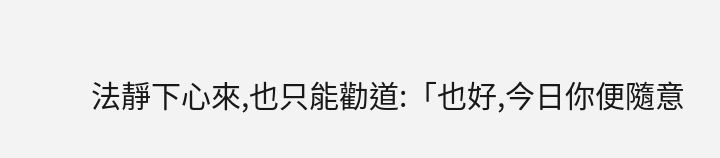法靜下心來,也只能勸道:「也好,今日你便隨意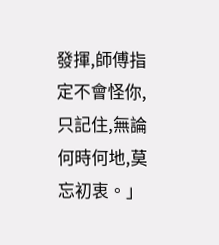發揮,師傅指定不會怪你,只記住,無論何時何地,莫忘初衷。」